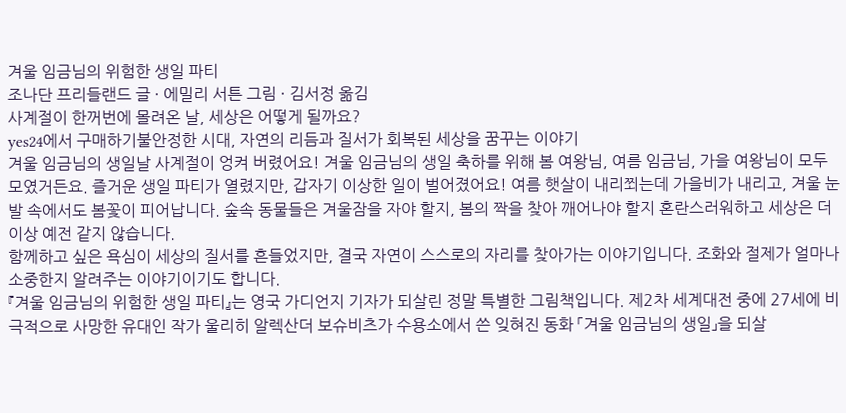겨울 임금님의 위험한 생일 파티
조나단 프리들랜드 글 · 에밀리 서튼 그림 · 김서정 옮김
사계절이 한꺼번에 몰려온 날, 세상은 어떻게 될까요?
yes24에서 구매하기불안정한 시대, 자연의 리듬과 질서가 회복된 세상을 꿈꾸는 이야기
겨울 임금님의 생일날 사계절이 엉켜 버렸어요! 겨울 임금님의 생일 축하를 위해 봄 여왕님, 여름 임금님, 가을 여왕님이 모두 모였거든요. 즐거운 생일 파티가 열렸지만, 갑자기 이상한 일이 벌어졌어요! 여름 햇살이 내리쬐는데 가을비가 내리고, 겨울 눈발 속에서도 봄꽃이 피어납니다. 숲속 동물들은 겨울잠을 자야 할지, 봄의 짝을 찾아 깨어나야 할지 혼란스러워하고 세상은 더 이상 예전 같지 않습니다.
함께하고 싶은 욕심이 세상의 질서를 흔들었지만, 결국 자연이 스스로의 자리를 찾아가는 이야기입니다. 조화와 절제가 얼마나 소중한지 알려주는 이야기이기도 합니다.
『겨울 임금님의 위험한 생일 파티』는 영국 가디언지 기자가 되살린 정말 특별한 그림책입니다. 제2차 세계대전 중에 27세에 비극적으로 사망한 유대인 작가 울리히 알렉산더 보슈비츠가 수용소에서 쓴 잊혀진 동화 「겨울 임금님의 생일」을 되살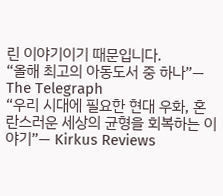린 이야기이기 때문입니다.
“올해 최고의 아동도서 중 하나”— The Telegraph
“우리 시대에 필요한 현대 우화, 혼란스러운 세상의 균형을 회복하는 이야기”— Kirkus Reviews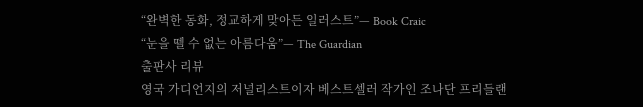“완벽한 동화, 정교하게 맞아든 일러스트”— Book Craic
“눈을 뗄 수 없는 아름다움”— The Guardian
출판사 리뷰
영국 가디언지의 저널리스트이자 베스트셀러 작가인 조나단 프리들랜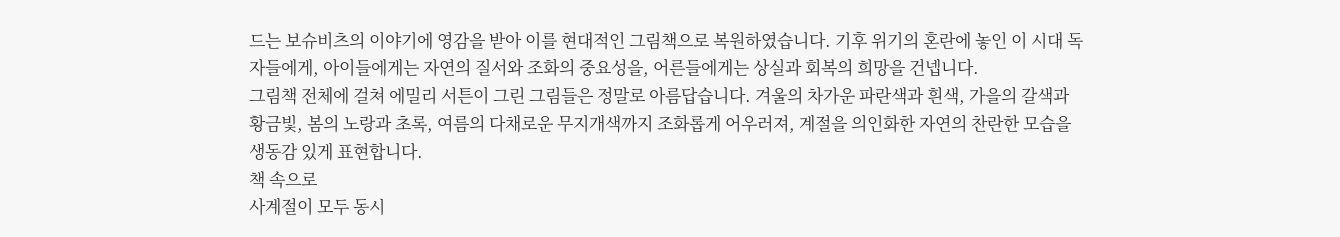드는 보슈비츠의 이야기에 영감을 받아 이를 현대적인 그림책으로 복원하였습니다. 기후 위기의 혼란에 놓인 이 시대 독자들에게, 아이들에게는 자연의 질서와 조화의 중요성을, 어른들에게는 상실과 회복의 희망을 건넵니다.
그림책 전체에 걸쳐 에밀리 서튼이 그린 그림들은 정말로 아름답습니다. 겨울의 차가운 파란색과 흰색, 가을의 갈색과 황금빛, 봄의 노랑과 초록, 여름의 다채로운 무지개색까지 조화롭게 어우러져, 계절을 의인화한 자연의 찬란한 모습을 생동감 있게 표현합니다.
책 속으로
사계절이 모두 동시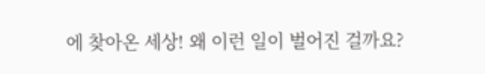에 찾아온 세상! 왜 이런 일이 벌어진 걸까요?